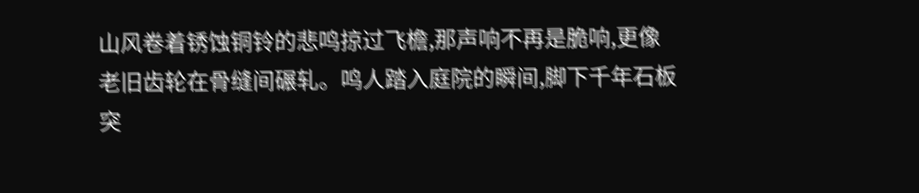山风卷着锈蚀铜铃的悲鸣掠过飞檐,那声响不再是脆响,更像老旧齿轮在骨缝间碾轧。鸣人踏入庭院的瞬间,脚下千年石板突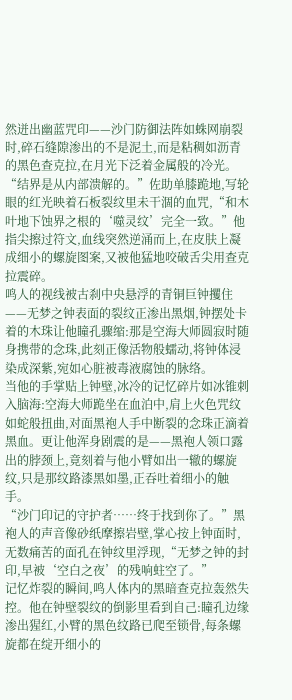然迸出幽蓝咒印——沙门防御法阵如蛛网崩裂时,碎石缝隙渗出的不是泥土,而是粘稠如沥青的黑色查克拉,在月光下泛着金属般的冷光。
“结界是从内部溃解的。”佐助单膝跪地,写轮眼的红光映着石板裂纹里未干涸的血咒,“和木叶地下蚀界之根的‘噬灵纹’完全一致。”他指尖擦过符文,血线突然逆涌而上,在皮肤上凝成细小的螺旋图案,又被他猛地咬破舌尖用查克拉震碎。
鸣人的视线被古刹中央悬浮的青铜巨钟攫住——无梦之钟表面的裂纹正渗出黑烟,钟摆处卡着的木珠让他瞳孔骤缩:那是空海大师圆寂时随身携带的念珠,此刻正像活物般蠕动,将钟体浸染成深紫,宛如心脏被毒液腐蚀的脉络。
当他的手掌贴上钟壁,冰冷的记忆碎片如冰锥刺入脑海:空海大师跪坐在血泊中,肩上火色咒纹如蛇般扭曲,对面黑袍人手中断裂的念珠正滴着黑血。更让他浑身剧震的是——黑袍人领口露出的脖颈上,竟刻着与他小臂如出一辙的螺旋纹,只是那纹路漆黑如墨,正吞吐着细小的触手。
“沙门印记的守护者……终于找到你了。”黑袍人的声音像砂纸摩擦岩壁,掌心按上钟面时,无数痛苦的面孔在钟纹里浮现,“无梦之钟的封印,早被‘空白之夜’的残响蛀空了。”
记忆炸裂的瞬间,鸣人体内的黑暗查克拉轰然失控。他在钟壁裂纹的倒影里看到自己:瞳孔边缘渗出猩红,小臂的黑色纹路已爬至锁骨,每条螺旋都在绽开细小的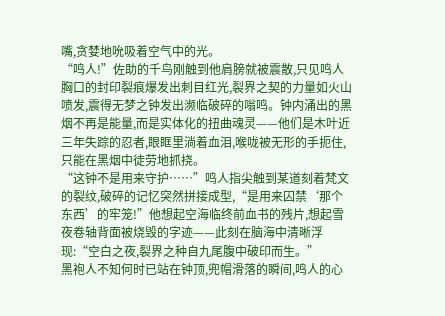嘴,贪婪地吮吸着空气中的光。
“鸣人!”佐助的千鸟刚触到他肩膀就被震散,只见鸣人胸口的封印裂痕爆发出刺目红光,裂界之契的力量如火山喷发,震得无梦之钟发出濒临破碎的嗡鸣。钟内涌出的黑烟不再是能量,而是实体化的扭曲魂灵——他们是木叶近三年失踪的忍者,眼眶里淌着血泪,喉咙被无形的手扼住,只能在黑烟中徒劳地抓挠。
“这钟不是用来守护……”鸣人指尖触到某道刻着梵文的裂纹,破碎的记忆突然拼接成型,“是用来囚禁‘那个东西’的牢笼!”他想起空海临终前血书的残片,想起雪夜卷轴背面被烧毁的字迹——此刻在脑海中清晰浮现:“空白之夜,裂界之种自九尾腹中破印而生。”
黑袍人不知何时已站在钟顶,兜帽滑落的瞬间,鸣人的心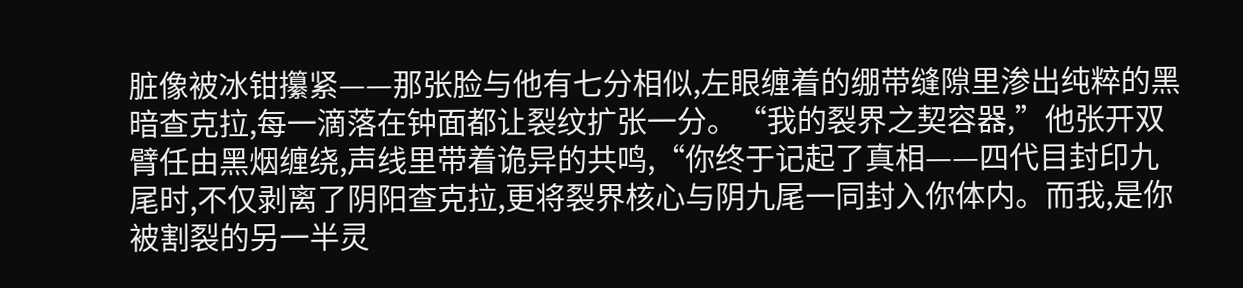脏像被冰钳攥紧——那张脸与他有七分相似,左眼缠着的绷带缝隙里渗出纯粹的黑暗查克拉,每一滴落在钟面都让裂纹扩张一分。“我的裂界之契容器,”他张开双臂任由黑烟缠绕,声线里带着诡异的共鸣,“你终于记起了真相——四代目封印九尾时,不仅剥离了阴阳查克拉,更将裂界核心与阴九尾一同封入你体内。而我,是你被割裂的另一半灵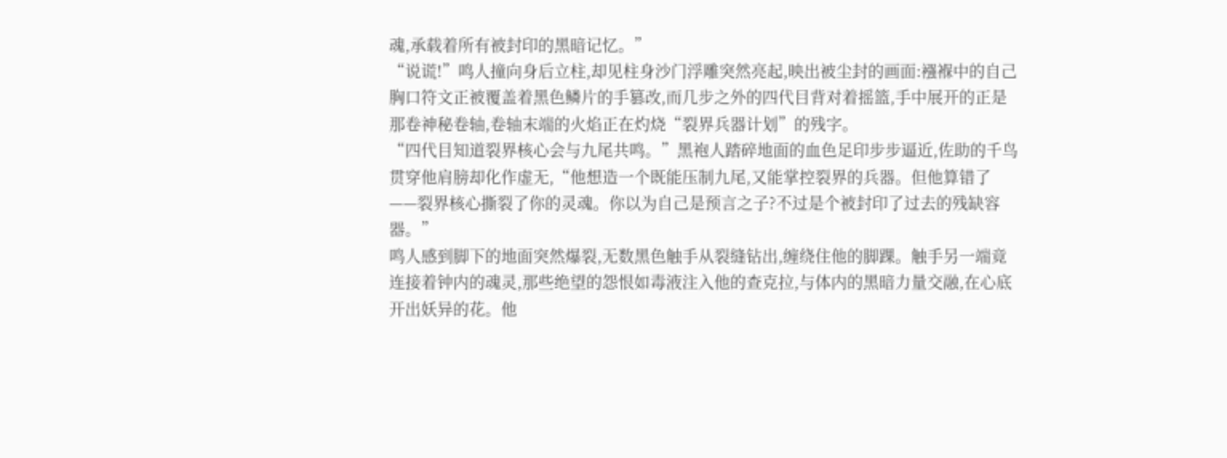魂,承载着所有被封印的黑暗记忆。”
“说谎!”鸣人撞向身后立柱,却见柱身沙门浮雕突然亮起,映出被尘封的画面:襁褓中的自己胸口符文正被覆盖着黑色鳞片的手篡改,而几步之外的四代目背对着摇篮,手中展开的正是那卷神秘卷轴,卷轴末端的火焰正在灼烧“裂界兵器计划”的残字。
“四代目知道裂界核心会与九尾共鸣。”黑袍人踏碎地面的血色足印步步逼近,佐助的千鸟贯穿他肩膀却化作虚无,“他想造一个既能压制九尾,又能掌控裂界的兵器。但他算错了——裂界核心撕裂了你的灵魂。你以为自己是预言之子?不过是个被封印了过去的残缺容器。”
鸣人感到脚下的地面突然爆裂,无数黑色触手从裂缝钻出,缠绕住他的脚踝。触手另一端竟连接着钟内的魂灵,那些绝望的怨恨如毒液注入他的查克拉,与体内的黑暗力量交融,在心底开出妖异的花。他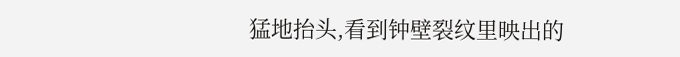猛地抬头,看到钟壁裂纹里映出的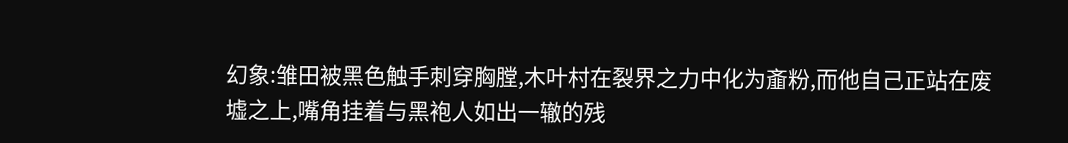幻象:雏田被黑色触手刺穿胸膛,木叶村在裂界之力中化为齑粉,而他自己正站在废墟之上,嘴角挂着与黑袍人如出一辙的残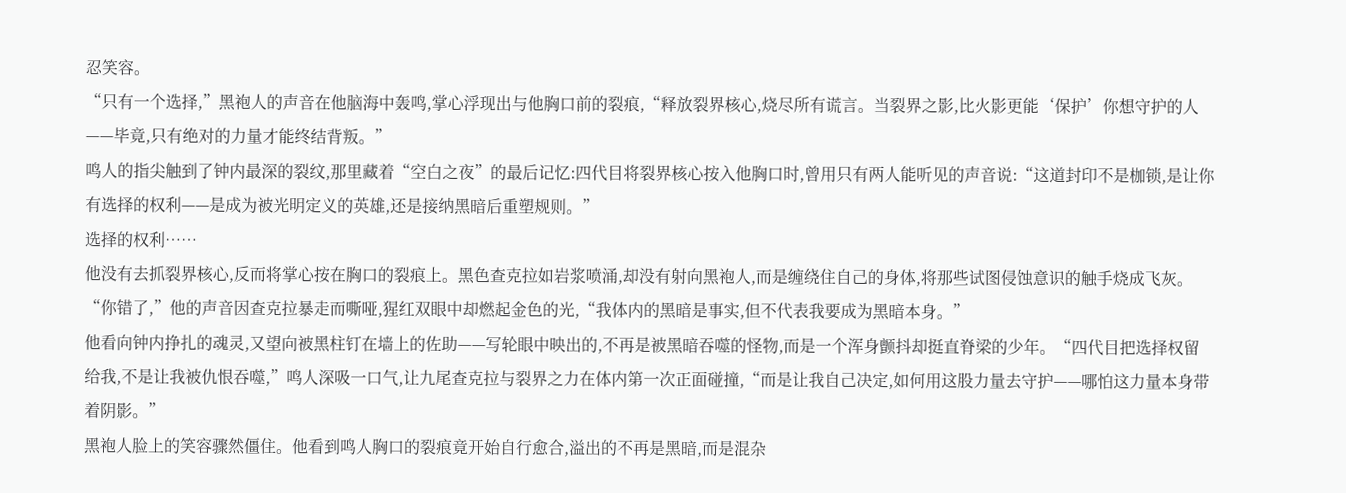忍笑容。
“只有一个选择,”黑袍人的声音在他脑海中轰鸣,掌心浮现出与他胸口前的裂痕,“释放裂界核心,烧尽所有谎言。当裂界之影,比火影更能‘保护’你想守护的人——毕竟,只有绝对的力量才能终结背叛。”
鸣人的指尖触到了钟内最深的裂纹,那里藏着“空白之夜”的最后记忆:四代目将裂界核心按入他胸口时,曾用只有两人能听见的声音说:“这道封印不是枷锁,是让你有选择的权利——是成为被光明定义的英雄,还是接纳黑暗后重塑规则。”
选择的权利……
他没有去抓裂界核心,反而将掌心按在胸口的裂痕上。黑色查克拉如岩浆喷涌,却没有射向黑袍人,而是缠绕住自己的身体,将那些试图侵蚀意识的触手烧成飞灰。“你错了,”他的声音因查克拉暴走而嘶哑,猩红双眼中却燃起金色的光,“我体内的黑暗是事实,但不代表我要成为黑暗本身。”
他看向钟内挣扎的魂灵,又望向被黑柱钉在墙上的佐助——写轮眼中映出的,不再是被黑暗吞噬的怪物,而是一个浑身颤抖却挺直脊梁的少年。“四代目把选择权留给我,不是让我被仇恨吞噬,”鸣人深吸一口气,让九尾查克拉与裂界之力在体内第一次正面碰撞,“而是让我自己决定,如何用这股力量去守护——哪怕这力量本身带着阴影。”
黑袍人脸上的笑容骤然僵住。他看到鸣人胸口的裂痕竟开始自行愈合,溢出的不再是黑暗,而是混杂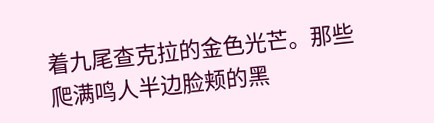着九尾查克拉的金色光芒。那些爬满鸣人半边脸颊的黑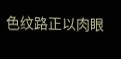色纹路正以肉眼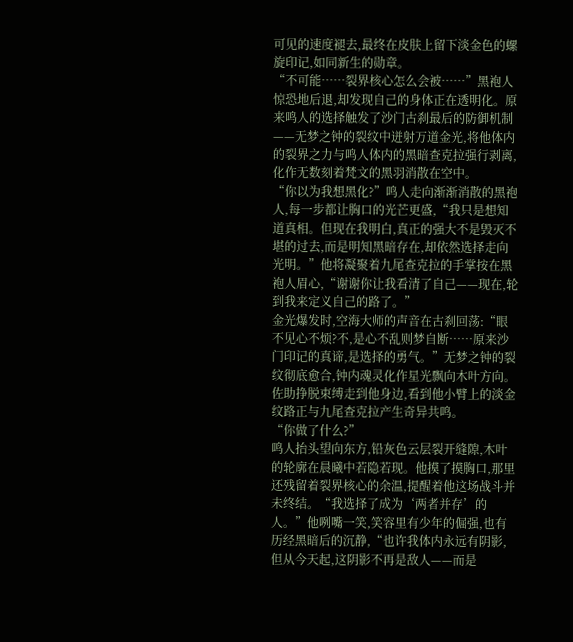可见的速度褪去,最终在皮肤上留下淡金色的螺旋印记,如同新生的勋章。
“不可能……裂界核心怎么会被……”黑袍人惊恐地后退,却发现自己的身体正在透明化。原来鸣人的选择触发了沙门古刹最后的防御机制——无梦之钟的裂纹中迸射万道金光,将他体内的裂界之力与鸣人体内的黑暗查克拉强行剥离,化作无数刻着梵文的黑羽消散在空中。
“你以为我想黑化?”鸣人走向渐渐消散的黑袍人,每一步都让胸口的光芒更盛,“我只是想知道真相。但现在我明白,真正的强大不是毁灭不堪的过去,而是明知黑暗存在,却依然选择走向光明。”他将凝聚着九尾查克拉的手掌按在黑袍人眉心,“谢谢你让我看清了自己——现在,轮到我来定义自己的路了。”
金光爆发时,空海大师的声音在古刹回荡:“眼不见心不烦?不,是心不乱则梦自断……原来沙门印记的真谛,是选择的勇气。”无梦之钟的裂纹彻底愈合,钟内魂灵化作星光飘向木叶方向。佐助挣脱束缚走到他身边,看到他小臂上的淡金纹路正与九尾查克拉产生奇异共鸣。
“你做了什么?”
鸣人抬头望向东方,铅灰色云层裂开缝隙,木叶的轮廓在晨曦中若隐若现。他摸了摸胸口,那里还残留着裂界核心的余温,提醒着他这场战斗并未终结。“我选择了成为‘两者并存’的人。”他咧嘴一笑,笑容里有少年的倔强,也有历经黑暗后的沉静,“也许我体内永远有阴影,但从今天起,这阴影不再是敌人——而是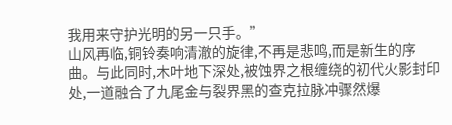我用来守护光明的另一只手。”
山风再临,铜铃奏响清澈的旋律,不再是悲鸣,而是新生的序曲。与此同时,木叶地下深处,被蚀界之根缠绕的初代火影封印处,一道融合了九尾金与裂界黑的查克拉脉冲骤然爆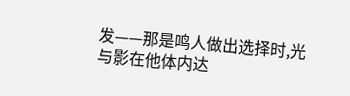发——那是鸣人做出选择时,光与影在他体内达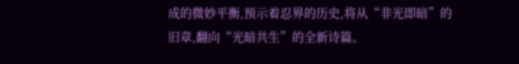成的微妙平衡,预示着忍界的历史,将从“非光即暗”的旧章,翻向“光暗共生”的全新诗篇。